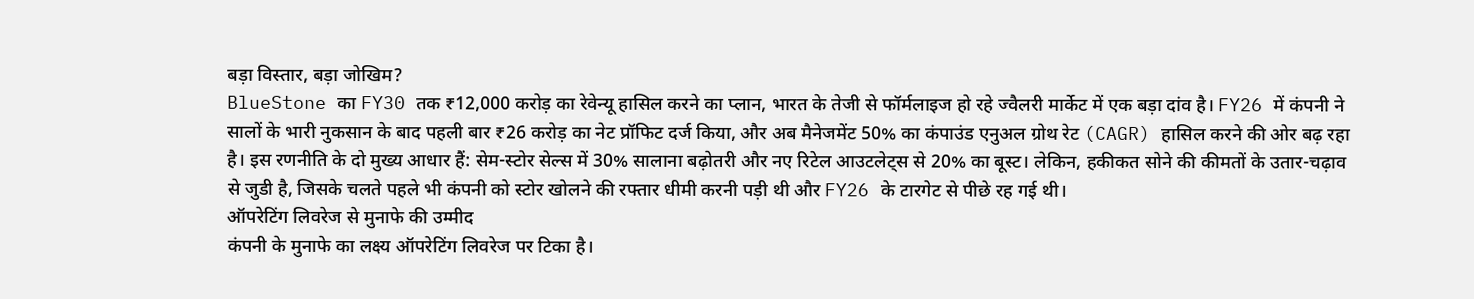बड़ा विस्तार, बड़ा जोखिम?
BlueStone का FY30 तक ₹12,000 करोड़ का रेवेन्यू हासिल करने का प्लान, भारत के तेजी से फॉर्मलाइज हो रहे ज्वैलरी मार्केट में एक बड़ा दांव है। FY26 में कंपनी ने सालों के भारी नुकसान के बाद पहली बार ₹26 करोड़ का नेट प्रॉफिट दर्ज किया, और अब मैनेजमेंट 50% का कंपाउंड एनुअल ग्रोथ रेट (CAGR) हासिल करने की ओर बढ़ रहा है। इस रणनीति के दो मुख्य आधार हैं: सेम-स्टोर सेल्स में 30% सालाना बढ़ोतरी और नए रिटेल आउटलेट्स से 20% का बूस्ट। लेकिन, हकीकत सोने की कीमतों के उतार-चढ़ाव से जुडी है, जिसके चलते पहले भी कंपनी को स्टोर खोलने की रफ्तार धीमी करनी पड़ी थी और FY26 के टारगेट से पीछे रह गई थी।
ऑपरेटिंग लिवरेज से मुनाफे की उम्मीद
कंपनी के मुनाफे का लक्ष्य ऑपरेटिंग लिवरेज पर टिका है।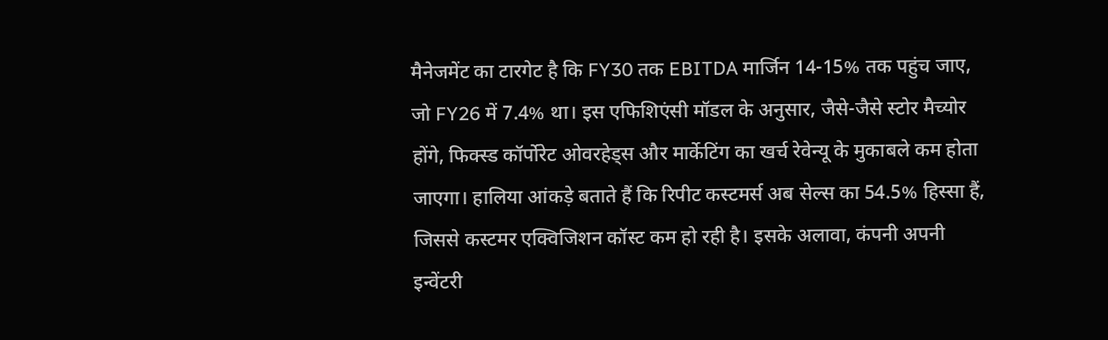मैनेजमेंट का टारगेट है कि FY30 तक EBITDA मार्जिन 14-15% तक पहुंच जाए, जो FY26 में 7.4% था। इस एफिशिएंसी मॉडल के अनुसार, जैसे-जैसे स्टोर मैच्योर होंगे, फिक्स्ड कॉर्पोरेट ओवरहेड्स और मार्केटिंग का खर्च रेवेन्यू के मुकाबले कम होता जाएगा। हालिया आंकड़े बताते हैं कि रिपीट कस्टमर्स अब सेल्स का 54.5% हिस्सा हैं, जिससे कस्टमर एक्विजिशन कॉस्ट कम हो रही है। इसके अलावा, कंपनी अपनी इन्वेंटरी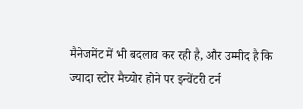मैनेजमेंट में भी बदलाव कर रही है, और उम्मीद है कि ज्यादा स्टोर मैच्योर होने पर इन्वेंटरी टर्न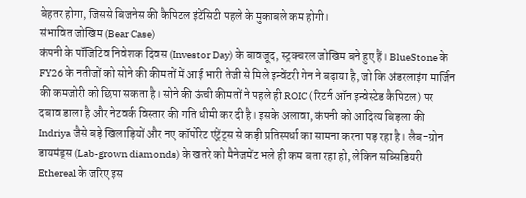बेहतर होगा, जिससे बिजनेस की कैपिटल इंटेंसिटी पहले के मुकाबले कम होगी।
संभावित जोखिम (Bear Case)
कंपनी के पॉजिटिव निवेशक दिवस (Investor Day) के बावजूद, स्ट्रक्चरल जोखिम बने हुए हैं। BlueStone के FY26 के नतीजों को सोने की कीमतों में आई भारी तेजी से मिले इन्वेंटरी गेन ने बढ़ाया है, जो कि अंडरलाइंग मार्जिन की कमजोरी को छिपा सकता है। सोने की ऊंची कीमतों ने पहले ही ROIC (रिटर्न ऑन इन्वेस्टेड कैपिटल) पर दबाव डाला है और नेटवर्क विस्तार की गति धीमी कर दी है। इसके अलावा, कंपनी को आदित्य बिड़ला की Indriya जैसे बड़े खिलाड़ियों और नए कॉर्पोरेट एंट्रेंट्स से कड़ी प्रतिस्पर्धा का सामना करना पड़ रहा है। लैब-ग्रोन डायमंड्स (Lab-grown diamonds) के खतरे को मैनेजमेंट भले ही कम बता रहा हो, लेकिन सब्सिडियरी Ethereal के जरिए इस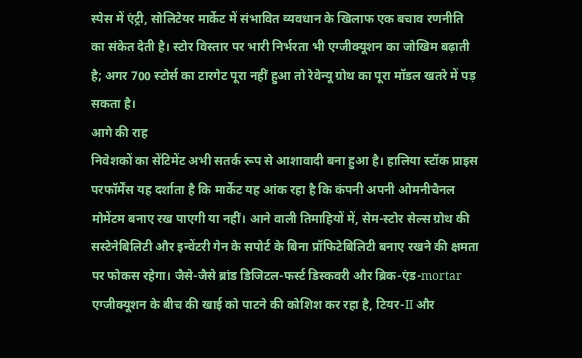स्पेस में एंट्री, सोलिटेयर मार्केट में संभावित व्यवधान के खिलाफ एक बचाव रणनीति का संकेत देती है। स्टोर विस्तार पर भारी निर्भरता भी एग्जीक्यूशन का जोखिम बढ़ाती है; अगर 700 स्टोर्स का टारगेट पूरा नहीं हुआ तो रेवेन्यू ग्रोथ का पूरा मॉडल खतरे में पड़ सकता है।
आगे की राह
निवेशकों का सेंटिमेंट अभी सतर्क रूप से आशावादी बना हुआ है। हालिया स्टॉक प्राइस परफॉर्मेंस यह दर्शाता है कि मार्केट यह आंक रहा है कि कंपनी अपनी ओमनीचैनल मोमेंटम बनाए रख पाएगी या नहीं। आने वाली तिमाहियों में, सेम-स्टोर सेल्स ग्रोथ की सस्टेनेबिलिटी और इन्वेंटरी गेन के सपोर्ट के बिना प्रॉफिटेबिलिटी बनाए रखने की क्षमता पर फोकस रहेगा। जैसे-जैसे ब्रांड डिजिटल-फर्स्ट डिस्कवरी और ब्रिक-एंड-mortar एग्जीक्यूशन के बीच की खाई को पाटने की कोशिश कर रहा है, टियर-II और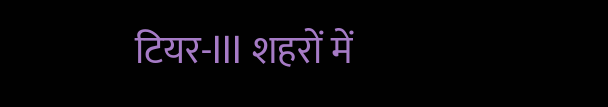टियर-III शहरों में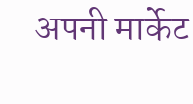अपनी मार्केट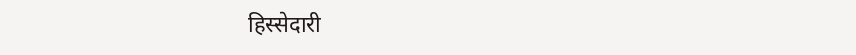हिस्सेदारी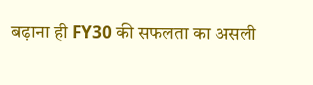बढ़ाना ही FY30 की सफलता का असली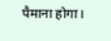पैमाना होगा।